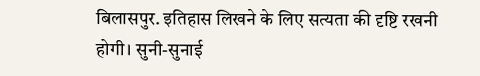बिलासपुर. इतिहास लिखने के लिए सत्यता की दृष्टि रखनी होगी। सुनी-सुनाई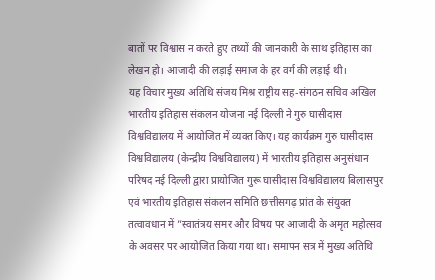बातों पर विश्वास न करते हुए तथ्यों की जानकारी के साथ इतिहास का लेखन हो। आजादी की लड़ाई समाज के हर वर्ग की लड़ाई थी।
यह विचार मुख्य अतिथि संजय मिश्र राष्ट्रीय सह-संगठन सचिव अखिल भारतीय इतिहास संकलन योजना नई दिल्ली ने गुरु घासीदास विश्वविद्यालय में आयोजित में व्यक्त किए। यह कार्यक्रम गुरु घासीदास विश्वविद्यालय (केन्द्रीय विश्वविद्यालय) में भारतीय इतिहास अनुसंधान परिषद नई दिल्ली द्वारा प्रायोजित गुरू घासीदास विश्वविद्यालय बिलासपुर एवं भारतीय इतिहास संकलन समिति छत्तीसगढ़ प्रांत के संयुक्त तत्वावधान में ”स्वातंत्रय समर और विषय पर आजादी के अमृत महोत्सव के अवसर पर आयोजित किया गया था। समापन सत्र में मुख्य अतिथि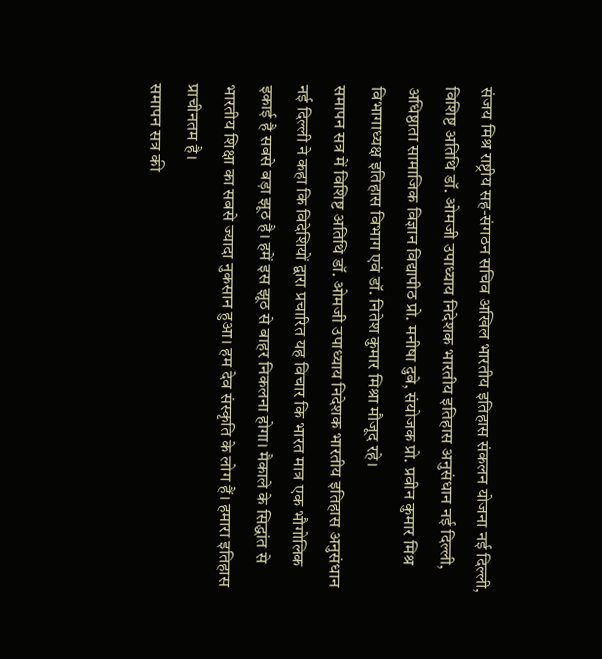संजय मिश्र राष्ट्रीय सह-संगठन सचिव अखिल भारतीय इतिहास संकलन योजना नई दिल्ली, विशिष्ट अतिथि डॉ. ओमजी उपाध्याय निदेशक भारतीय इतिहास अनुसंधान नई दिल्ली, अधिष्ठाता सामाजिक विज्ञान विद्यापीठ प्रो. मनीषा दुबे, संयोजक प्रो. प्रवीन कुमार मिश्र विभागाध्यक्ष इतिहास विभाग एवं डॉ. नितेश कुमार मिश्रा मौजूद रहे।
समापन सत्र में विशिष्ट अतिथि डॉ. ओमजी उपाध्याय निदेशक भारतीय इतिहास अनुसंधान नई दिल्ली ने कहा कि विदेशियों द्वारा प्रचारित यह विचार कि भारत मात्र एक भौगोलिक इकाई है सबसे बड़ा झूठ है। हमें इस झूठ से बाहर निकलना होगा। मैकाले के सिद्धांत से भारतीय शिक्षा का सबसे ज्यादा नुकसान हुआ। हम देव संस्कृति के लोग हैं। हमारा इतिहास प्राचीनतम है।
समापन सत्र की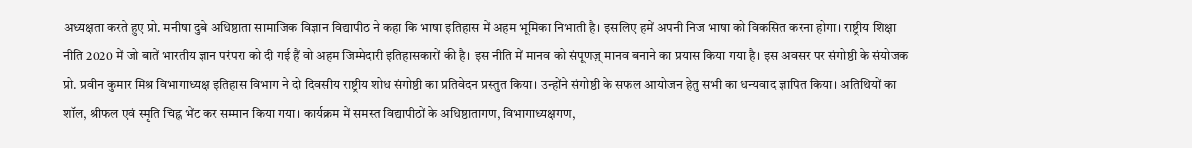अध्यक्षता करते हुए प्रो. मनीषा दुबे अधिष्ठाता सामाजिक विज्ञान विद्यापीठ ने कहा कि भाषा इतिहास में अहम भूमिका निभाती है। इसलिए हमें अपनी निज भाषा को विकसित करना होगा। राष्ट्रीय शिक्षा नीति 2020 में जो बातें भारतीय ज्ञान परंपरा को दी गई हैं वो अहम जिम्मेदारी इतिहासकारों की है। इस नीति में मानव को संपूणज़् मानव बनाने का प्रयास किया गया है। इस अवसर पर संगोष्ठी के संयोजक प्रो. प्रवीन कुमार मिश्र विभागाध्यक्ष इतिहास विभाग ने दो दिवसीय राष्ट्रीय शोध संगोष्ठी का प्रतिवेदन प्रस्तुत किया। उन्होंने संगोष्ठी के सफल आयोजन हेतु सभी का धन्यवाद ज्ञापित किया। अतिथियों का शॉल, श्रीफल एवं स्मृति चिह्न भेंट कर सम्मान किया गया। कार्यक्रम में समस्त विद्यापीठों के अधिष्ठातागण, विभागाध्यक्षगण,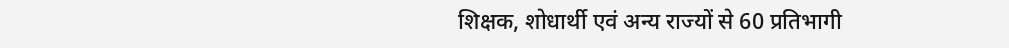शिक्षक, शोधार्थी एवं अन्य राज्यों से 60 प्रतिभागी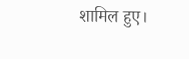शामिल हुए।